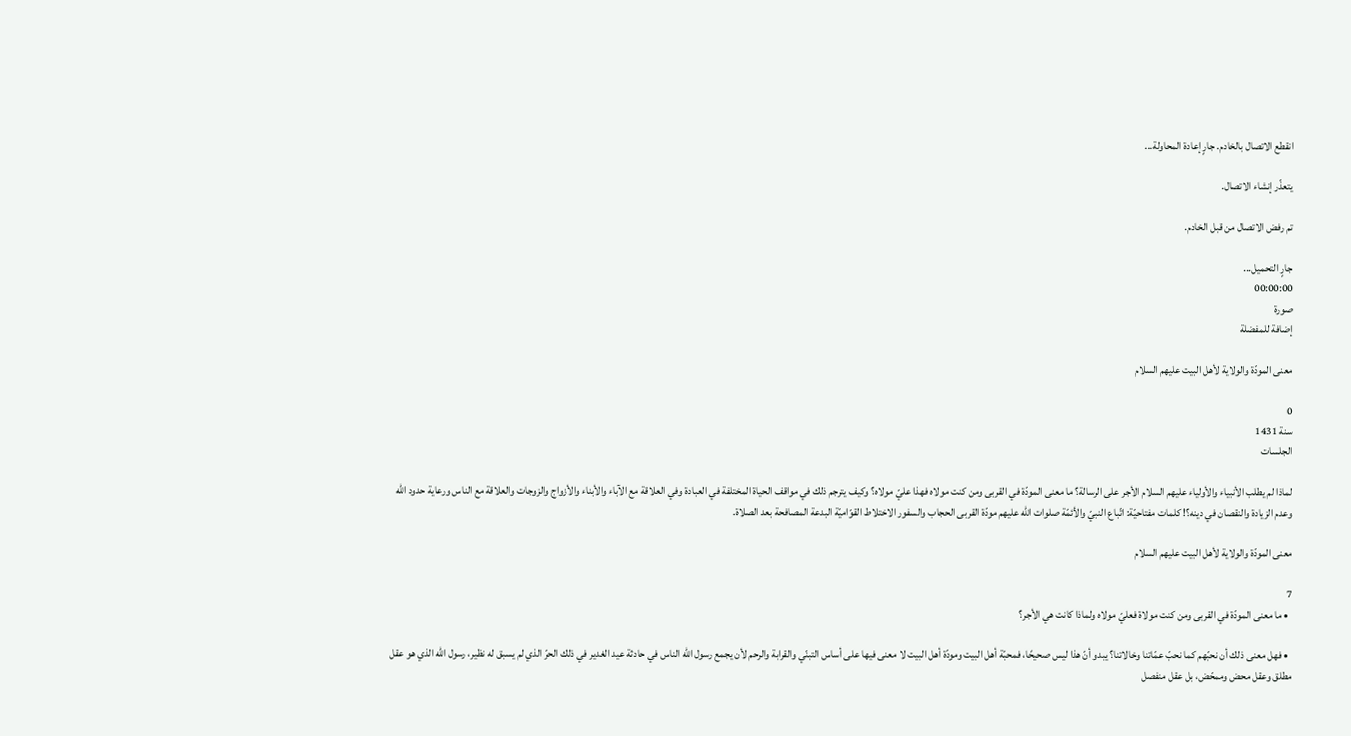انقطع الاتصال بالخادم. جارٍ إعادة المحاولة...

يتعذّر إنشاء الاتصال.

تم رفض الاتصال من قبل الخادم.

جارٍ التحميل...
00:00:00
صورة
إضافة للمفضلة

معنى المودّة والولاية لأهل البيت عليهم السلام

0
سنة 1431
الجلسات

لماذا لم يطلب الأنبياء والأولياء عليهم السلام الأجر على الرسالة؟ ما معنى المودّة في القربى ومن كنت مولاه فهذا عليّ مولاه؟ وكيف يترجم ذلك في مواقف الحياة المختلفة في العبادة وفي العلاقة مع الآباء والأبناء والأزواج والزوجات والعلاقة مع الناس ورعاية حدود الله وعدم الزيادة والنقصان في دينه؟! كلمات مفتاحيّة: اتّباع النبيّ والأئمّة صلوات الله عليهم مودّة القربى الحجاب والسفور الاختلاط القوّاميّة البدعة المصافحة بعد الصلاة.

معنى المودّة والولاية لأهل البيت عليهم السلام

7
  • ما معنى المودّة في القربى ومن كنت مولاة فعليّ مولاه ولماذا كانت هي الأجر؟

  • فهل معنى ذلك أن نحبّهم كما نحبّ عمّاتنا وخالاتنا؟ يبدو أنّ هذا ليس صحيحًا، فمحبّة أهل البيت ومودّة أهل البيت لا معنى فيها على أساس التبنّي والقرابة والرحم لأن يجمع رسول الله الناس في حادثة عيد الغدير في ذلك الحرّ الذي لم يسبق له نظير، رسول الله الذي هو عقل مطلق وعقل محض وممحّض، بل عقل منفصل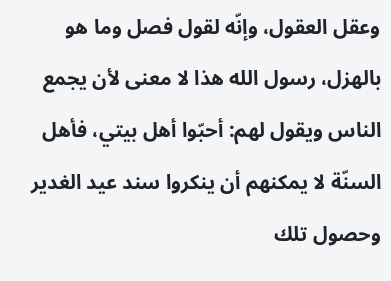وعقل العقول، وإنّه لقول فصل وما هو بالهزل، رسول الله هذا لا معنى لأن يجمع الناس ويقول لهم: أحبّوا أهل بيتي، فأهل السنّة لا يمكنهم أن ينكروا سند عيد الغدير وحصول تلك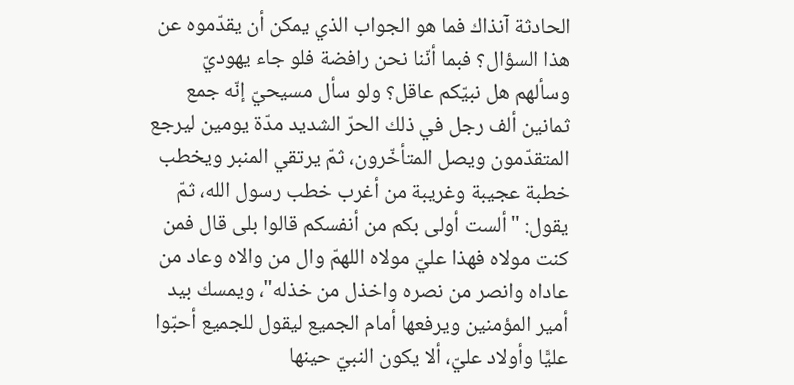الحادثة آنذاك فما هو الجواب الذي يمكن أن يقدّموه عن هذا السؤال؟ فبما أنّنا نحن رافضة فلو جاء يهوديّ وسألهم هل نبيّكم عاقل؟ ولو سأل مسيحيّ إنّه جمع ثمانين ألف رجل في ذلك الحرّ الشديد مدّة يومين ليرجع المتقدّمون ويصل المتأخّرون، ثمّ يرتقي المنبر ويخطب خطبة عجيبة وغريبة من أغرب خطب رسول الله، ثمّ يقول: "ألست أولى بكم من أنفسكم قالوا بلى قال فمن كنت مولاه فهذا عليّ مولاه اللهمّ وال من والاه وعاد من عاداه وانصر من نصره واخذل من خذله"، ويمسك بيد أمير المؤمنين ويرفعها أمام الجميع ليقول للجميع أحبّوا عليًّا وأولاد عليّ، ألا يكون النبيّ حينها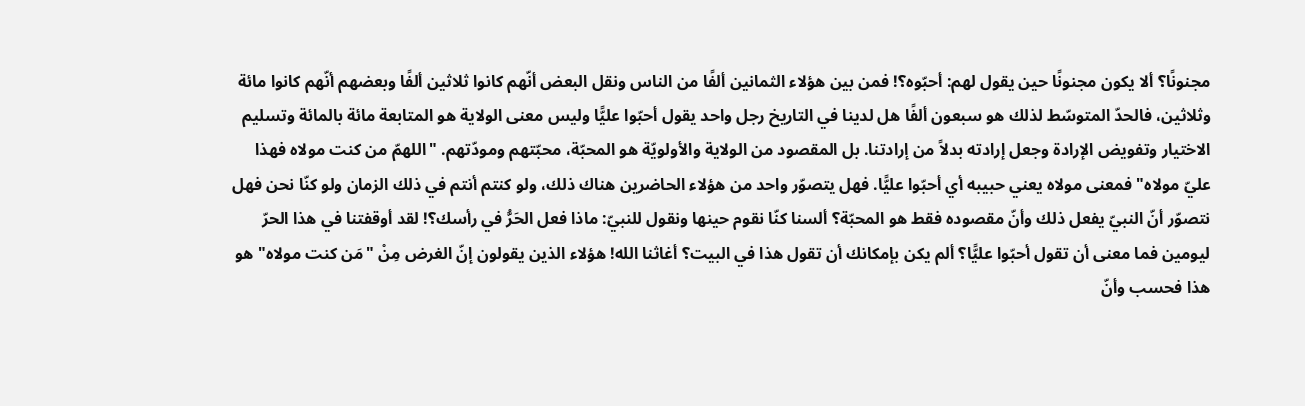مجنونًا؟ ألا يكون مجنونًا حين يقول لهم: أحبّوه؟! فمن بين هؤلاء الثمانين ألفًا من الناس ونقل البعض أنّهم كانوا ثلاثين ألفًا وبعضهم أنّهم كانوا مائة وثلاثين، فالحدّ المتوسّط لذلك هو سبعون ألفًا هل لدينا في التاريخ رجل واحد يقول أحبّوا عليًّا وليس معنى الولاية هو المتابعة مائة بالمائة وتسليم الاختيار وتفويض الإرادة وجعل إرادته بدلاً من إرادتنا. بل المقصود من الولاية والأولويّة هو المحبّة، محبّتهم ومودّتهم. "اللهمّ من كنت مولاه فهذا عليّ مولاه" فمعنى مولاه يعني حبيبه أي أحبّوا عليًّا. فهل يتصوّر واحد من هؤلاء الحاضرين هناك ذلك، ولو كنتم أنتم في ذلك الزمان ولو كنّا نحن فهل نتصوّر أنّ النبيّ يفعل ذلك وأنّ مقصوده فقط هو المحبّة؟ ألسنا كنّا نقوم حينها ونقول للنبيّ: ماذا فعل الحَرُّ في رأسك؟! لقد أوقفتنا في هذا الحرّ ليومين فما معنى أن تقول أحبّوا عليًّا؟ ألم يكن بإمكانك أن تقول هذا في البيت؟ أغاثنا الله! هؤلاء الذين يقولون إنّ الغرض مِنْ "مَن كنت مولاه" هو هذا فحسب وأنّ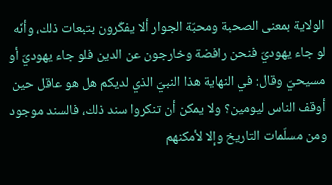الولاية بمعنى الصحبة ومحبّة الجوار ألا يفكّرون بتبعات ذلك، وأنّه لو جاء يهوديّ فنحن رافضة وخارجون عن الدين فلو جاء يهوديّ أو مسيحيّ وقال: في النهاية هذا النبيّ الذي لديكم هل هو عاقل حين أوقف الناس ليومين؟ ولا يمكن أن تنكروا سند ذلك، فالسند موجود ومن مسلّمات التاريخ وإلا لأمكنهم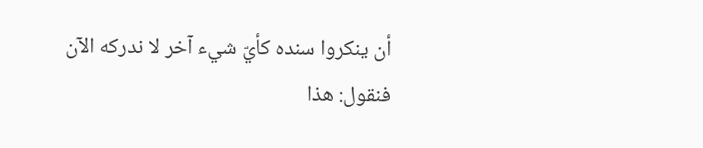أن ينكروا سنده كأيّ شيء آخر لا ندركه الآن فنقول: هذا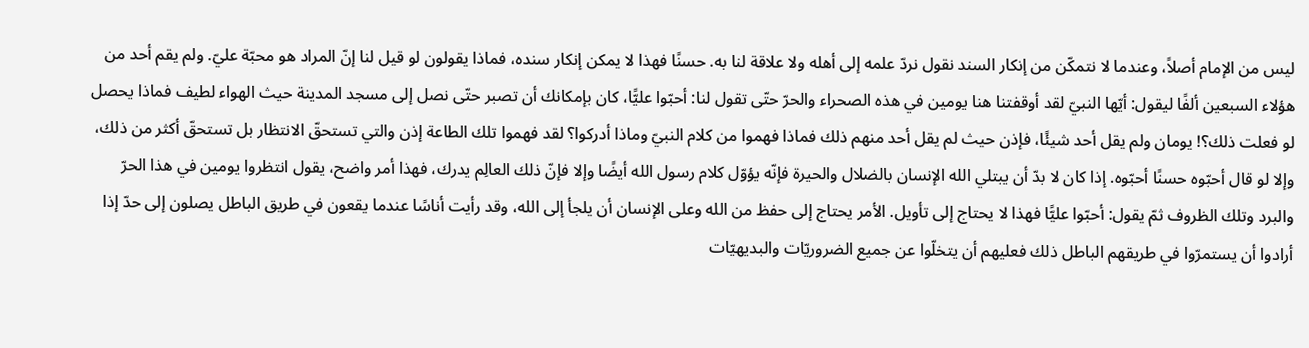ليس من الإمام أصلاً، وعندما لا نتمكّن من إنكار السند نقول نردّ علمه إلى أهله ولا علاقة لنا به. حسنًا فهذا لا يمكن إنكار سنده، فماذا يقولون لو قيل لنا إنّ المراد هو محبّة عليّ. ولم يقم أحد من هؤلاء السبعين ألفًا ليقول: أيّها النبيّ لقد أوقفتنا هنا يومين في هذه الصحراء والحرّ حتّى تقول لنا: أحبّوا عليًّا، كان بإمكانك أن تصبر حتّى نصل إلى مسجد المدينة حيث الهواء لطيف فماذا يحصل لو فعلت ذلك؟! يومان ولم يقل أحد شيئًا، فإذن حيث لم يقل أحد منهم ذلك فماذا فهموا من كلام النبيّ وماذا أدركوا؟ لقد فهموا تلك الطاعة إذن والتي تستحقّ الانتظار بل تستحقّ أكثر من ذلك، وإلا لو قال أحبّوه حسنًا أحبّوه. إذا كان لا بدّ أن يبتلي الله الإنسان بالضلال والحيرة فإنّه يؤوّل كلام رسول الله أيضًا وإلا فإنّ ذلك العالِم يدرك، فهذا أمر واضح، يقول انتظروا يومين في هذا الحرّ والبرد وتلك الظروف ثمّ يقول: أحبّوا عليًّا فهذا لا يحتاج إلى تأويل. الأمر يحتاج إلى حفظ من الله وعلى الإنسان أن يلجأ إلى الله، وقد رأيت أناسًا عندما يقعون في طريق الباطل يصلون إلى حدّ إذا أرادوا أن يستمرّوا في طريقهم الباطل ذلك فعليهم أن يتخلّوا عن جميع الضروريّات والبديهيّات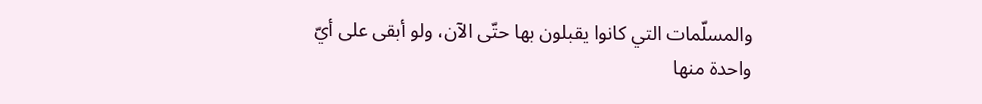والمسلّمات التي كانوا يقبلون بها حتّى الآن، ولو أبقى على أيّ واحدة منها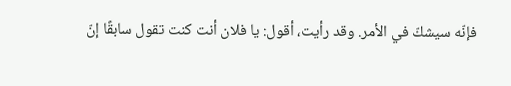فإنّه سيشكّ في الأمر. وقد رأيت، أقول: يا فلان أنت كنت تقول سابقًا إنّ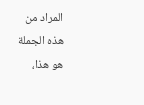المراد من هذه الجملة هو هذا،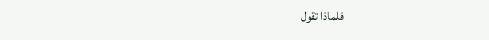فلماذا تقول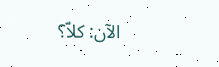الآن: كلاّ؟